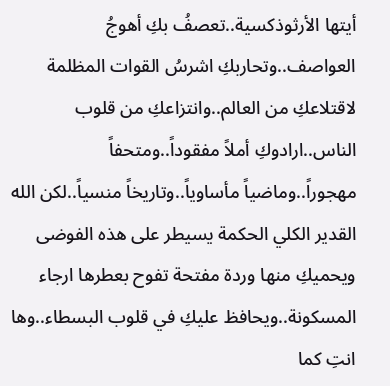أيتها الأرثوذكسية..تعصفُ بكِ أهوجُ العواصف..وتحاربكِ اشرسُ القوات المظلمة لاقتلاعكِ من العالم..وانتزاعكِ من قلوب الناس..ارادوكِ أملاً مفقوداً..ومتحفاً مهجوراً..وماضياً مأساوياً..وتاريخاً منسياً..لكن الله القدير الكلي الحكمة يسيطر على هذه الفوضى ويحميكِ منها وردة مفتحة تفوح بعطرها ارجاء المسكونة..ويحافظ عليكِ في قلوب البسطاء..وها انتِ كما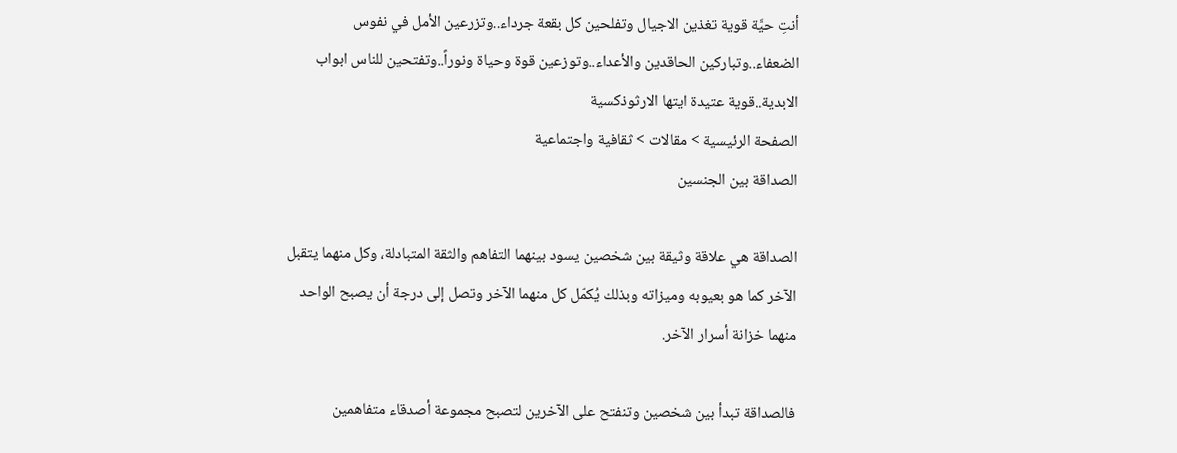أنتِ حيَّة قوية تغذين الاجيال وتفلحين كل بقعة جرداء..وتزرعين الأمل في نفوس الضعفاء..وتباركين الحاقدين والأعداء..وتوزعين قوة وحياة ونوراً..وتفتحين للناس ابواب الابدية..قوية عتيدة ايتها الارثوذكسية
الصفحة الرئيسية > مقالات > ثقافية واجتماعية
الصداقة بين الجنسين

الصداقة هي علاقة وثيقة بين شخصين يسود بينهما التفاهم والثقة المتبادلة، وكل منهما يتقبل الآخر كما هو بعيوبه وميزاته وبذلك يُكمّل كل منهما الآخر وتصل إلى درجة أن يصبح الواحد منهما خزانة أسرار الآخر.

فالصداقة تبدأ بين شخصين وتنفتح على الآخرين لتصبح مجموعة أصدقاء متفاهمين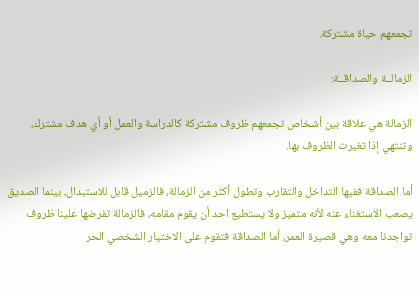تجمعهم حياة مشتركة.

الزمالــة والصداقــة:

الزمالة هي علاقة بين أشخاص تجمعهم ظروف مشتركة كالدراسة والعمل أو أي هدف مشترك، وتنتهي إذا تغيرت الظروف بها.

أما الصداقة ففيها التداخل والتقارب وتطول أكثر من الزمالة، فالزميل قابل للاستبدال، بينما الصديق يصعب الاستغناء عنه لأنه متميز ولا يستطيع احد أن يقوم مقامه، فالزمالة تفرضها علينا ظروف تواجدنا معه وهي قصيرة العمر، أما الصداقة فتقوم على الاختيار الشخصي الحر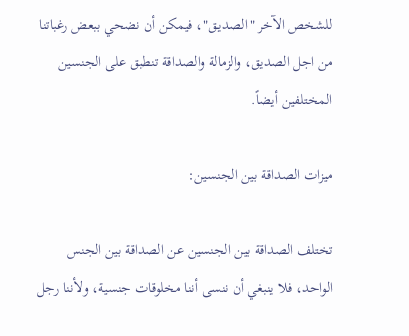للشخص الآخر "الصديـق"، فيمكن أن نضحي ببعض رغباتنا من اجل الصديق، والزمالة والصداقة تنطبق على الجنسين المختلفين أيضاً.

ميزات الصداقة بين الجنسين:

تختلف الصداقة بين الجنسين عن الصداقة بين الجنس الواحد، فلا ينبغي أن ننسى أننا مخلوقات جنسية، ولأننا رجل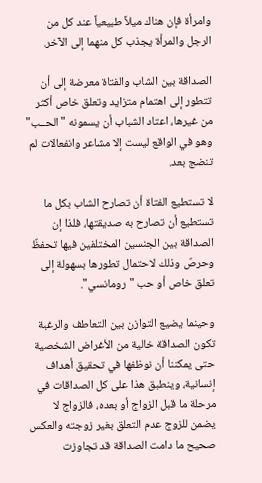وامرأة فإن هناك ميلاً طبيعياً عند كل من الرجل والمرأة يجذب كل منهما إلى الآخر.

الصداقة بين الشاب والفتاة معرضة إلى أن تتطور إلى اهتمام متزايد وتعلق خاص أكثر من غيرها، اعتاد الشباب أن يسمونه "الحــب" وهو في الواقع ليست إلا مشاعر وانفعالات لم تنضج بعد.

لا تستطيع الفتاة أن تصارح الشاب بكل ما تستطيع أن تصارح به صديقتها، فلذا إن الصداقة بين الجنسين المختلفين فيها تحفظٌ وحرصٌ وذلك لاحتمال تطورها بسهولة إلى تعلق خاص أو حب "رومانسي".

وحينما يضيع التوازن بين التعاطف والرغبة تكون الصداقة خالية من الأغراض الشخصية حتى يمكننا أن نوظفها في تحقيق أهداف إنسانية، وينطبق هذا على كل الصداقات في مرحلة ما قبل الزواج أو بعده، فالزواج لا يضمن للزوج عدم التعلق بغير زوجته والعكس صحيح ما دامت الصداقة قد تجاوزت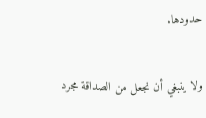حدودها.

ولا ينبغي أن نجعل من الصداقة مجرد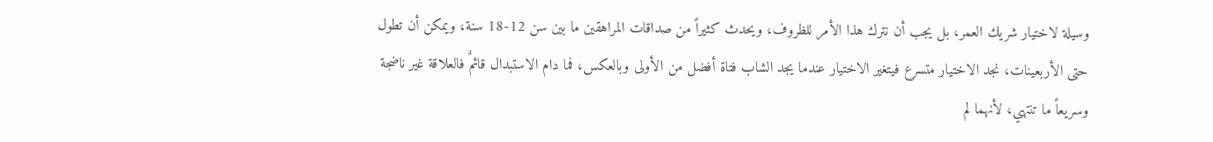وسيلة لاختيار شريك العمر، بل يجب أن نترك هذا الأمر للظروف، ويحدث كثيراً من صداقات المراهقين ما بين سن 12-18 سنة، ويمكن أن تطول حتى الأربعينات، نجد الاختيار متسرع فيتغير الاختيار عندما يجد الشاب فتاة أفضل من الأولى وبالعكس، فما دام الاستبدال قائمٌ فالعلاقة غير ناضجة وسريعاً ما تنتهي، لأنهما لم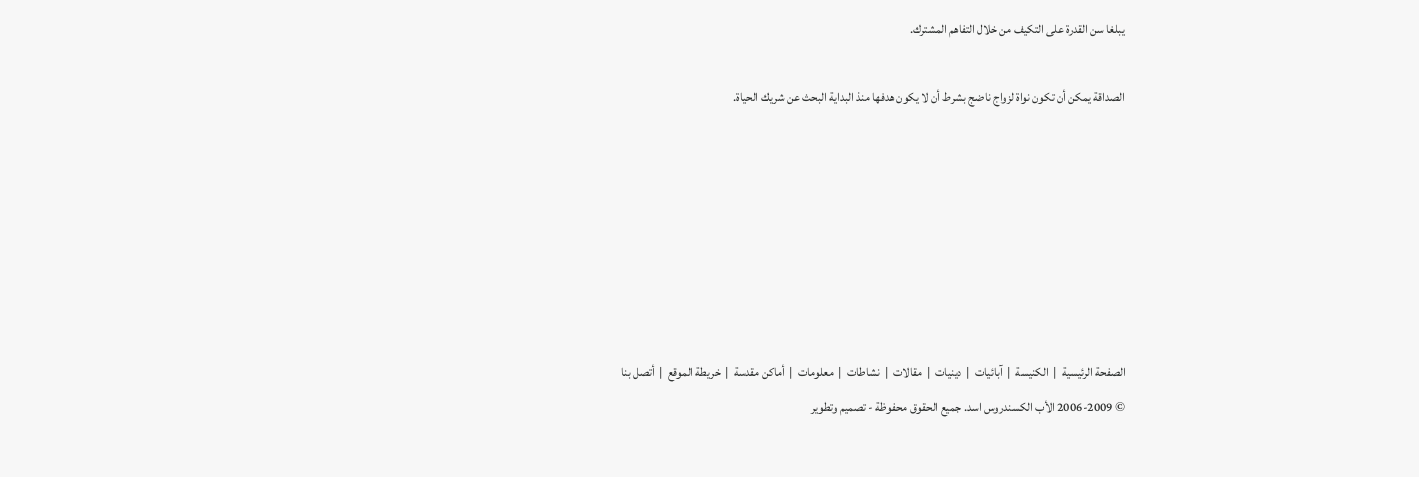يبلغا سن القدرة على التكيف من خلال التفاهم المشترك.

الصداقة يمكن أن تكون نواة لزواج ناضج بشرط أن لا يكون هدفها منذ البداية البحث عن شريك الحياة.







الصفحة الرئيسية  |  الكنيسة  |  آبائيات  |  دينيات  |  مقالات  |  نشاطات  |  معلومات  |  أماكن مقدسة  |  خريطة الموقع  |  أتصل بنا
© 2006-2009 الأب الكسندروس اسد. جميع الحقوق محفوظة - تصميم وتطوير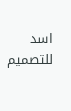اسد للتصميم